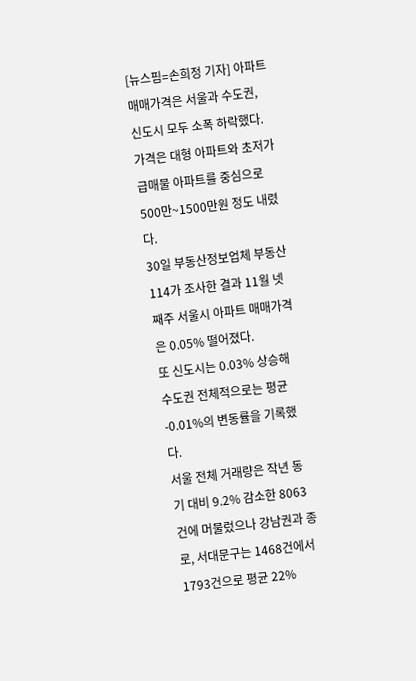[뉴스핌=손희정 기자] 아파트 매매가격은 서울과 수도권, 신도시 모두 소폭 하락했다. 가격은 대형 아파트와 초저가 급매물 아파트를 중심으로 500만~1500만원 정도 내렸다.
30일 부동산정보업체 부동산114가 조사한 결과 11월 넷째주 서울시 아파트 매매가격은 0.05% 떨어졌다.
또 신도시는 0.03% 상승해 수도권 전체적으로는 평균 -0.01%의 변동률을 기록했다.
서울 전체 거래량은 작년 동기 대비 9.2% 감소한 8063 건에 머물렀으나 강남권과 종로, 서대문구는 1468건에서 1793건으로 평균 22%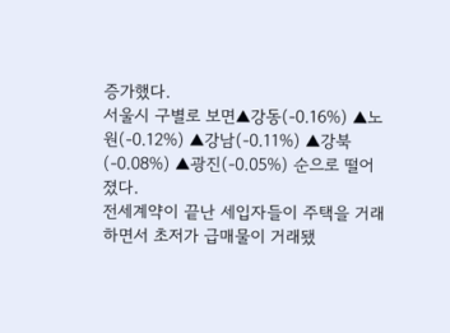증가했다.
서울시 구별로 보면▲강동(-0.16%) ▲노원(-0.12%) ▲강남(-0.11%) ▲강북(-0.08%) ▲광진(-0.05%) 순으로 떨어졌다.
전세계약이 끝난 세입자들이 주택을 거래하면서 초저가 급매물이 거래됐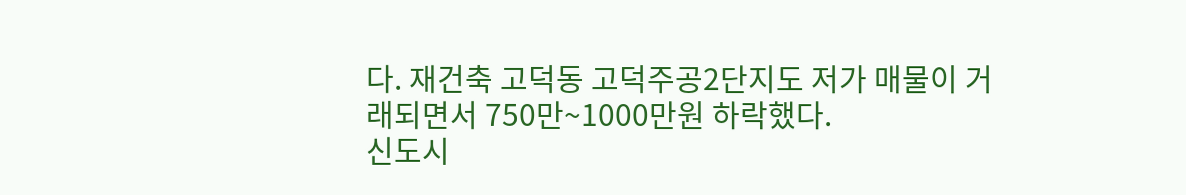다. 재건축 고덕동 고덕주공2단지도 저가 매물이 거래되면서 750만~1000만원 하락했다.
신도시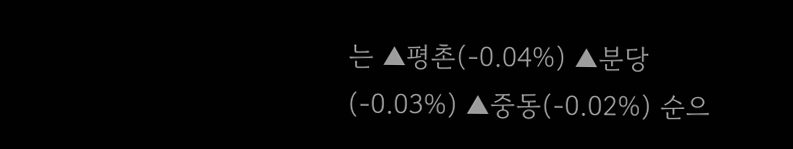는 ▲평촌(-0.04%) ▲분당(-0.03%) ▲중동(-0.02%) 순으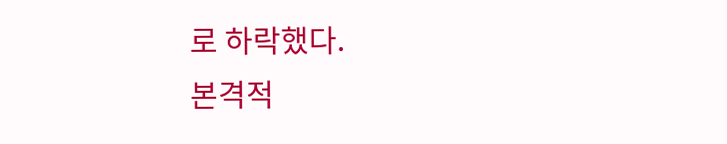로 하락했다.
본격적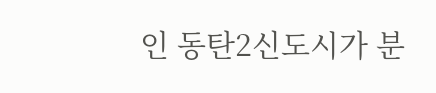인 동탄2신도시가 분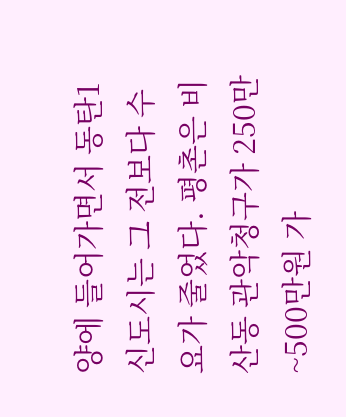양에 들어가면서 동탄1신도시는 그 전보다 수요가 줄었다. 평촌은 비산동 관악청구가 250만~500만원 가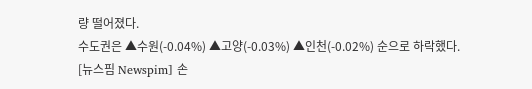량 떨어졌다.
수도권은 ▲수원(-0.04%) ▲고양(-0.03%) ▲인천(-0.02%) 순으로 하락했다.
[뉴스핌 Newspim] 손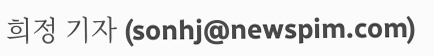희정 기자 (sonhj@newspim.com)